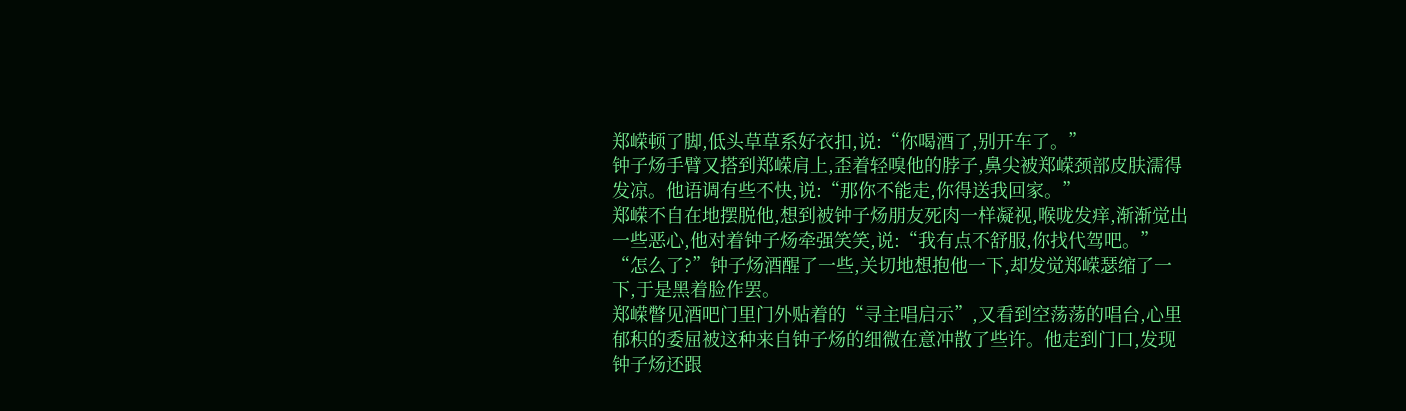郑嵘顿了脚,低头草草系好衣扣,说:“你喝酒了,别开车了。”
钟子炀手臂又搭到郑嵘肩上,歪着轻嗅他的脖子,鼻尖被郑嵘颈部皮肤濡得发凉。他语调有些不快,说:“那你不能走,你得送我回家。”
郑嵘不自在地摆脱他,想到被钟子炀朋友死肉一样凝视,喉咙发痒,渐渐觉出一些恶心,他对着钟子炀牵强笑笑,说:“我有点不舒服,你找代驾吧。”
“怎么了?”钟子炀酒醒了一些,关切地想抱他一下,却发觉郑嵘瑟缩了一下,于是黑着脸作罢。
郑嵘瞥见酒吧门里门外贴着的“寻主唱启示”,又看到空荡荡的唱台,心里郁积的委屈被这种来自钟子炀的细微在意冲散了些许。他走到门口,发现钟子炀还跟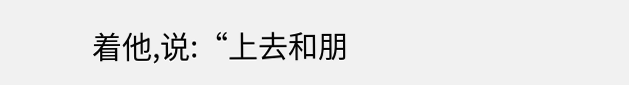着他,说:“上去和朋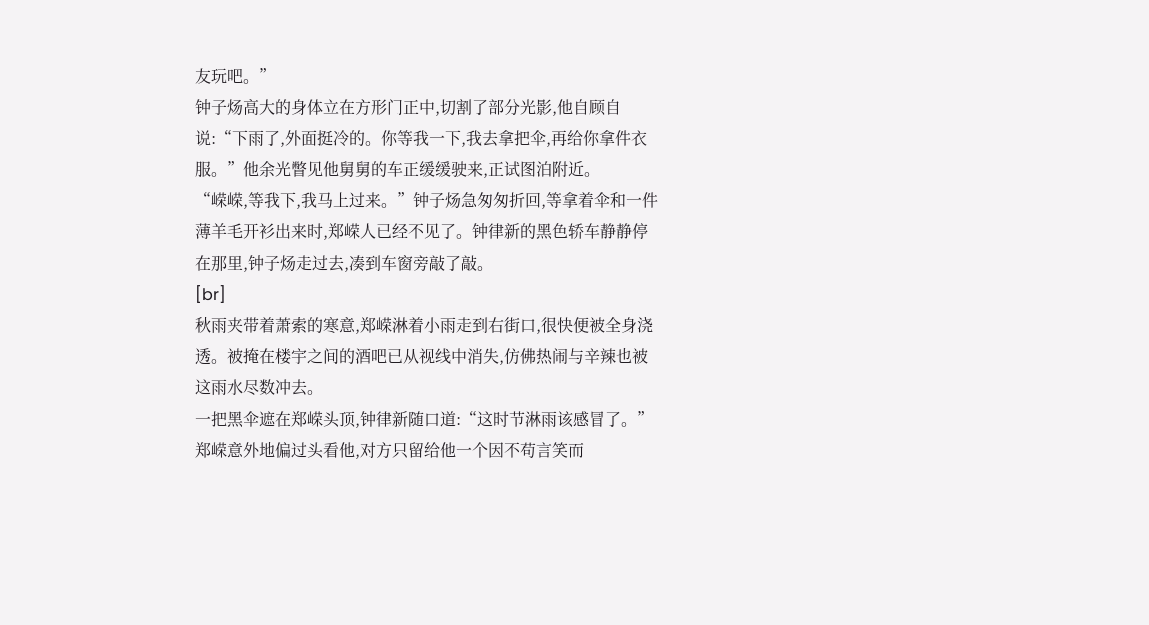友玩吧。”
钟子炀高大的身体立在方形门正中,切割了部分光影,他自顾自说:“下雨了,外面挺冷的。你等我一下,我去拿把伞,再给你拿件衣服。”他余光瞥见他舅舅的车正缓缓驶来,正试图泊附近。
“嵘嵘,等我下,我马上过来。”钟子炀急匆匆折回,等拿着伞和一件薄羊毛开衫出来时,郑嵘人已经不见了。钟律新的黑色轿车静静停在那里,钟子炀走过去,凑到车窗旁敲了敲。
[br]
秋雨夹带着萧索的寒意,郑嵘淋着小雨走到右街口,很快便被全身浇透。被掩在楼宇之间的酒吧已从视线中消失,仿佛热闹与辛辣也被这雨水尽数冲去。
一把黑伞遮在郑嵘头顶,钟律新随口道:“这时节淋雨该感冒了。”
郑嵘意外地偏过头看他,对方只留给他一个因不苟言笑而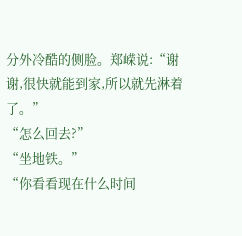分外冷酷的侧脸。郑嵘说:“谢谢,很快就能到家,所以就先淋着了。”
“怎么回去?”
“坐地铁。”
“你看看现在什么时间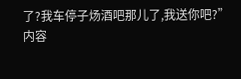了?我车停子炀酒吧那儿了,我送你吧?”
内容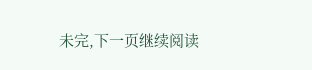未完,下一页继续阅读